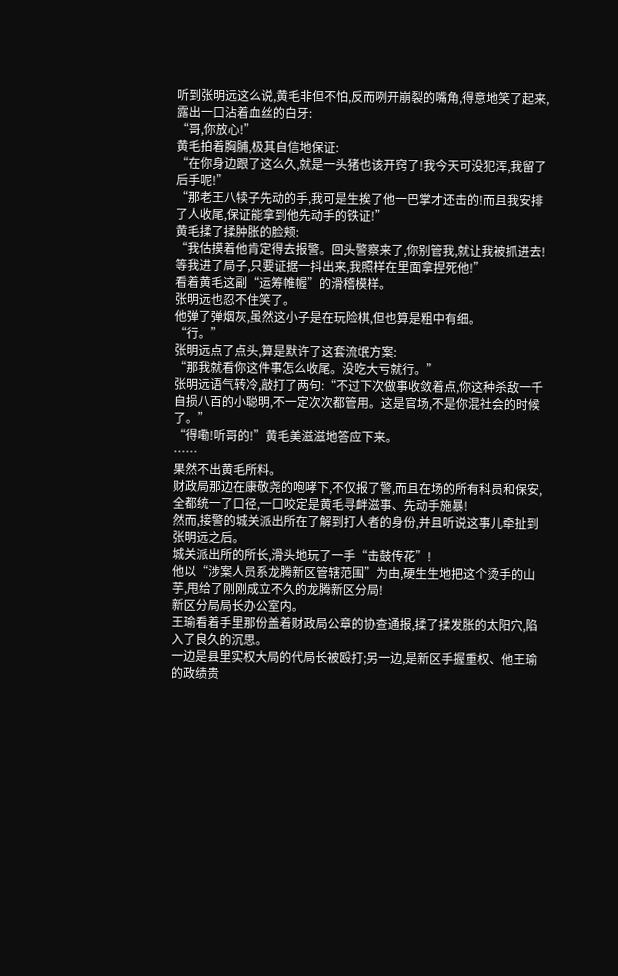听到张明远这么说,黄毛非但不怕,反而咧开崩裂的嘴角,得意地笑了起来,露出一口沾着血丝的白牙:
“哥,你放心!”
黄毛拍着胸脯,极其自信地保证:
“在你身边跟了这么久,就是一头猪也该开窍了!我今天可没犯浑,我留了后手呢!”
“那老王八犊子先动的手,我可是生挨了他一巴掌才还击的!而且我安排了人收尾,保证能拿到他先动手的铁证!”
黄毛揉了揉肿胀的脸颊:
“我估摸着他肯定得去报警。回头警察来了,你别管我,就让我被抓进去!等我进了局子,只要证据一抖出来,我照样在里面拿捏死他!”
看着黄毛这副“运筹帷幄”的滑稽模样。
张明远也忍不住笑了。
他弹了弹烟灰,虽然这小子是在玩险棋,但也算是粗中有细。
“行。”
张明远点了点头,算是默许了这套流氓方案:
“那我就看你这件事怎么收尾。没吃大亏就行。”
张明远语气转冷,敲打了两句:“不过下次做事收敛着点,你这种杀敌一千自损八百的小聪明,不一定次次都管用。这是官场,不是你混社会的时候了。”
“得嘞!听哥的!”黄毛美滋滋地答应下来。
……
果然不出黄毛所料。
财政局那边在康敬尧的咆哮下,不仅报了警,而且在场的所有科员和保安,全都统一了口径,一口咬定是黄毛寻衅滋事、先动手施暴!
然而,接警的城关派出所在了解到打人者的身份,并且听说这事儿牵扯到张明远之后。
城关派出所的所长,滑头地玩了一手“击鼓传花”!
他以“涉案人员系龙腾新区管辖范围”为由,硬生生地把这个烫手的山芋,甩给了刚刚成立不久的龙腾新区分局!
新区分局局长办公室内。
王瑜看着手里那份盖着财政局公章的协查通报,揉了揉发胀的太阳穴,陷入了良久的沉思。
一边是县里实权大局的代局长被殴打;另一边,是新区手握重权、他王瑜的政绩贵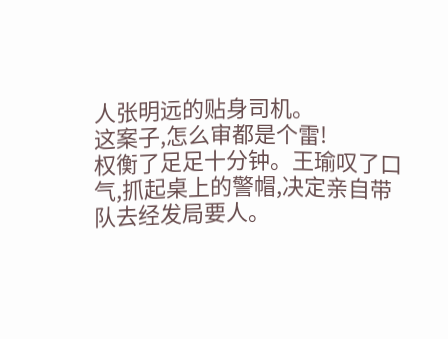人张明远的贴身司机。
这案子,怎么审都是个雷!
权衡了足足十分钟。王瑜叹了口气,抓起桌上的警帽,决定亲自带队去经发局要人。